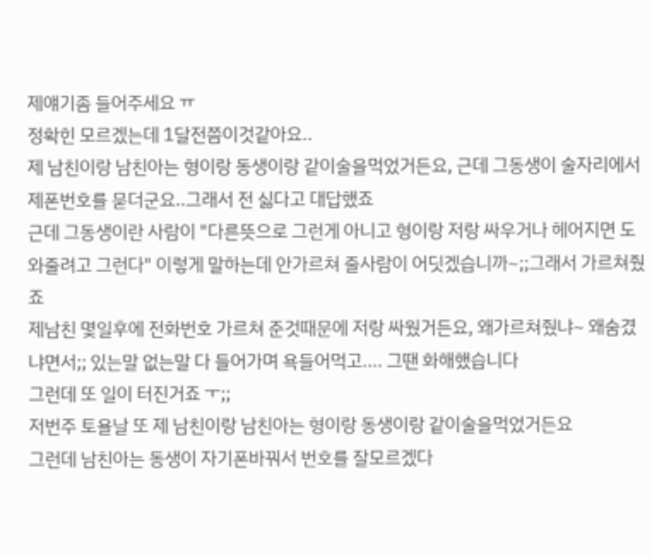제얘기좀 들어주세요 ㅠ
정확힌 모르겠는데 1달전쯤이것같아요..
제 남친이랑 남친아는 형이랑 동생이랑 같이술을먹었거든요, 근데 그동생이 술자리에서 제폰번호를 묻더군요..그래서 전 싫다고 대답했죠
근데 그동생이란 사람이 "다른뜻으로 그런게 아니고 형이랑 저랑 싸우거나 헤어지면 도와줄려고 그런다" 이렇게 말하는데 안가르쳐 줄사람이 어딧겠습니까~;;그래서 가르쳐줬죠
제남친 몇일후에 전화번호 가르쳐 준것때문에 저랑 싸웠거든요, 왜가르쳐줬냐~ 왜숨겼냐면서;; 있는말 없는말 다 들어가며 욕들어먹고.... 그땐 화해했습니다
그런데 또 일이 터진거죠 ㅜ;;
저번주 토욜날 또 제 남친이랑 남친아는 형이랑 동생이랑 같이술을먹었거든요
그런데 남친아는 동생이 자기폰바꿔서 번호를 잘모르겠다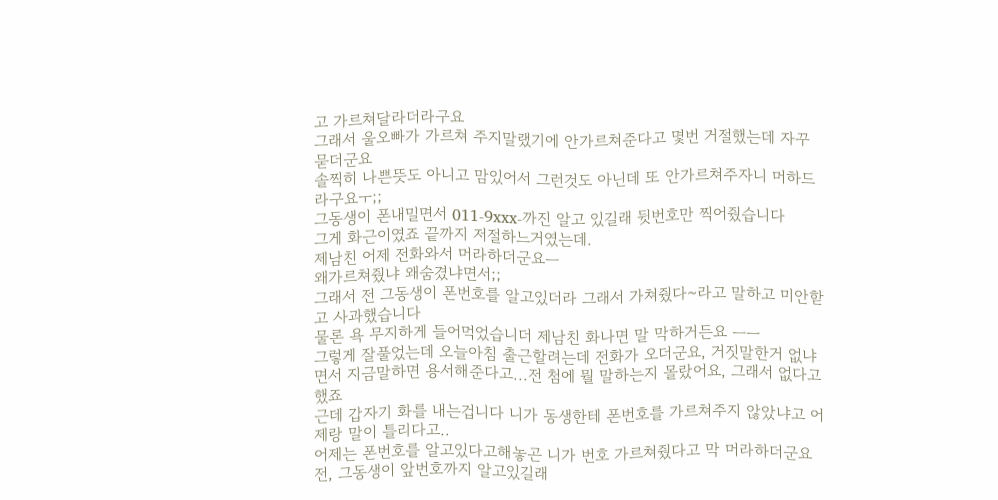고 가르쳐달라더라구요
그래서 울오빠가 가르쳐 주지말랬기에 안가르쳐준다고 몇번 거절했는데 자꾸 묻더군요
솔찍히 나쁜뜻도 아니고 맘있어서 그런것도 아닌데 또 안가르쳐주자니 머하드라구요ㅜ;;
그동생이 폰내밀면서 011-9xxx-까진 알고 있길래 뒷번호만 찍어줬습니다
그게 화근이였죠 끝까지 저절하느거였는데.
제남친 어제 전화와서 머라하더군요ㅡ
왜가르쳐줬냐 왜숨겼냐면서;;
그래서 전 그동생이 폰번호를 알고있더라 그래서 가쳐줬다~라고 말하고 미안핟고 사과했습니다
물론 욕 무지하게 들어먹었습니더 제남친 화나면 말 막하거든요 ㅡㅡ
그렇게 잘풀었는데 오늘아침 출근할려는데 전화가 오더군요, 거짓말한거 없냐면서 지금말하면 용서해준다고...전 첨에 뭘 말하는지 몰랐어요, 그래서 없다고했죠
근데 갑자기 화를 내는겁니다 니가 동생한테 폰번호를 가르쳐주지 않았냐고 어제랑 말이 틀리다고..
어제는 폰번호를 알고있다고해놓곤 니가 번호 가르쳐줬다고 막 머라하더군요
전, 그동생이 앞번호까지 알고있길래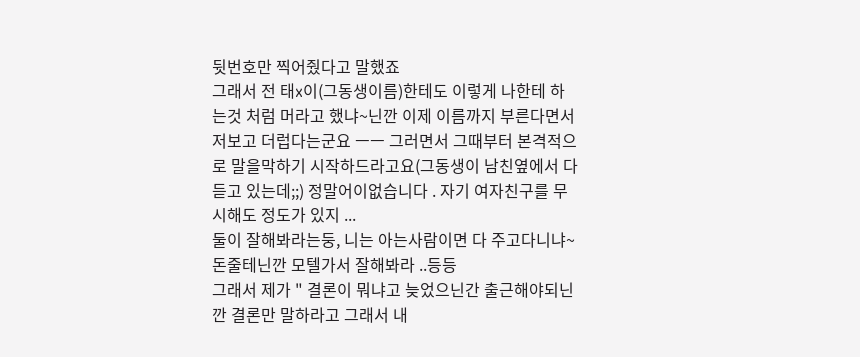뒷번호만 찍어줬다고 말했죠
그래서 전 태x이(그동생이름)한테도 이렇게 나한테 하는것 처럼 머라고 했냐~닌깐 이제 이름까지 부른다면서 저보고 더럽다는군요 ㅡㅡ 그러면서 그때부터 본격적으로 말을막하기 시작하드라고요(그동생이 남친옆에서 다듣고 있는데;;) 정말어이없습니다 . 자기 여자친구를 무시해도 정도가 있지 ...
둘이 잘해봐라는둥, 니는 아는사람이면 다 주고다니냐~ 돈줄테닌깐 모텔가서 잘해봐라 ..등등
그래서 제가 " 결론이 뭐냐고 늦었으닌간 출근해야되닌깐 결론만 말하라고 그래서 내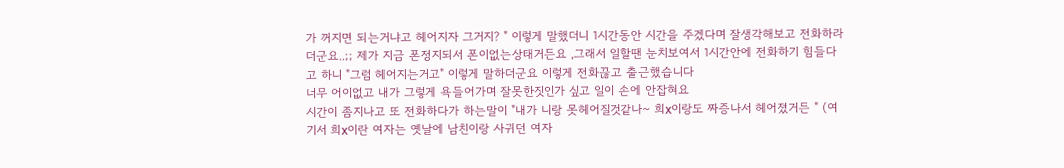가 꺼지면 되는거냐고 헤어지자 그거지? " 이렇게 말했더니 1시간동안 시간을 주겠다며 잘생각해보고 전화하라더군요..;; 제가 지금 폰정지되서 폰이없는상태거든요 ,그래서 일할땐 눈치보여서 1시간안에 전화하기 힘들다고 하니 "그럼 헤어지는거고" 이렇게 말하더군요 이렇게 전화끊고 출근했습니다
너무 어이없고 내가 그렇게 욕들어가며 잘못한짓인가 싶고 일이 손에 안잡혀요
시간이 좀지나고 또 전화하다가 하는말이 "내가 니랑 못헤어질것같나~ 희x이랑도 짜증나서 헤어졌거든 " (여기서 희x이란 여자는 옛날에 남친이랑 사귀던 여자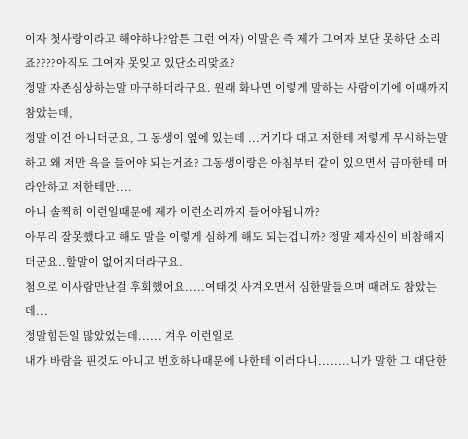이자 첫사랑이라고 해야하나?암튼 그런 여자) 이말은 즉 제가 그여자 보단 못하단 소리죠????아직도 그여자 못잊고 있단소리맞죠?
정말 자존심상하는말 마구하더라구요. 원래 화나면 이렇게 말하는 사람이기에 이때까지 참았는데,
정말 이건 아니더군요, 그 동생이 옆에 있는데 ...거기다 대고 저한테 저렇게 무시하는말하고 왜 저만 욕을 들어야 되는거죠? 그동생이랑은 아침부터 같이 있으면서 금마한테 머라안하고 저한테만....
아니 솔찍히 이런일때문에 제가 이런소리까지 들어야됩니까?
아무리 잘못했다고 해도 말을 이렇게 심하게 해도 되는겁니까? 정말 제자신이 비참해지더군요..할말이 없어지더라구요.
첨으로 이사람만난걸 후회했어요.....여태것 사겨오면서 심한말들으며 때려도 참았는데...
정말힘든일 많았었는데...... 겨우 이런일로
내가 바람을 핀것도 아니고 번호하나때문에 나한테 이러다니........니가 말한 그 대단한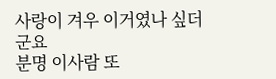사랑이 겨우 이거였나 싶더군요
분명 이사람 또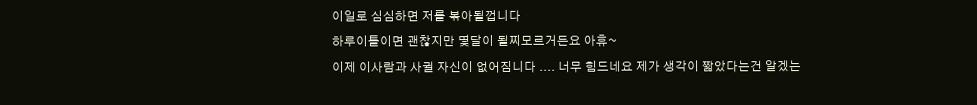이일로 심심하면 저를 볶아될껍니다
하루이틀이면 괜찮지만 몇달이 될찌모르거든요 아휴~
이제 이사람과 사귈 자신이 없어짐니다 .... 너무 힘드네요 제가 생각이 짧았다는건 알겠는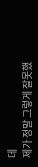데
제가 정말 그렇게 잘못했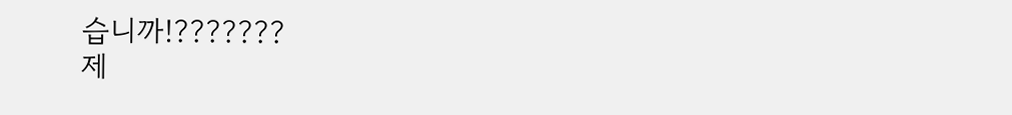습니까!???????
제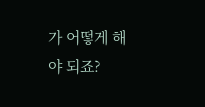가 어떻게 해야 되죠?